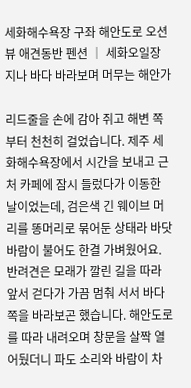세화해수욕장 구좌 해안도로 오션뷰 애견동반 펜션 │ 세화오일장 지나 바다 바라보며 머무는 해안가

리드줄을 손에 감아 쥐고 해변 쪽부터 천천히 걸었습니다. 제주 세화해수욕장에서 시간을 보내고 근처 카페에 잠시 들렀다가 이동한 날이었는데, 검은색 긴 웨이브 머리를 똥머리로 묶어둔 상태라 바닷바람이 불어도 한결 가벼웠어요. 반려견은 모래가 깔린 길을 따라 앞서 걷다가 가끔 멈춰 서서 바다 쪽을 바라보곤 했습니다. 해안도로를 따라 내려오며 창문을 살짝 열어뒀더니 파도 소리와 바람이 차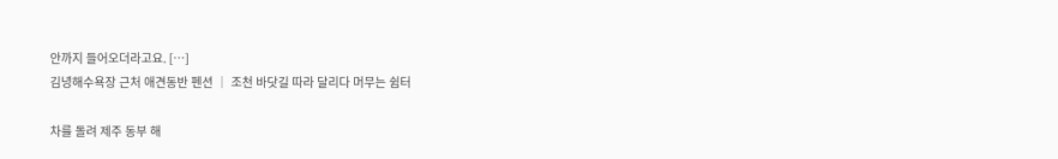안까지 들어오더라고요. […]
김녕해수욕장 근처 애견동반 펜션 │ 조천 바닷길 따라 달리다 머무는 쉼터

차를 돌려 제주 동부 해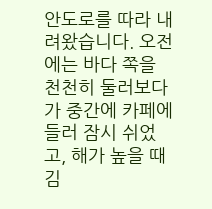안도로를 따라 내려왔습니다. 오전에는 바다 쪽을 천천히 둘러보다가 중간에 카페에 들러 잠시 쉬었고, 해가 높을 때 김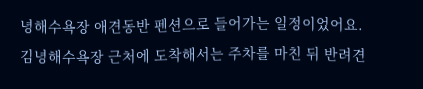녕해수욕장 애견동반 펜션으로 들어가는 일정이었어요. 김녕해수욕장 근처에 도착해서는 주차를 마친 뒤 반려견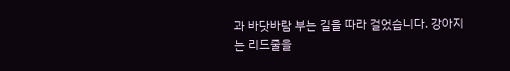과 바닷바람 부는 길을 따라 걸었습니다. 강아지는 리드줄을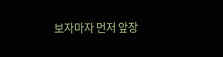보자마자 먼저 앞장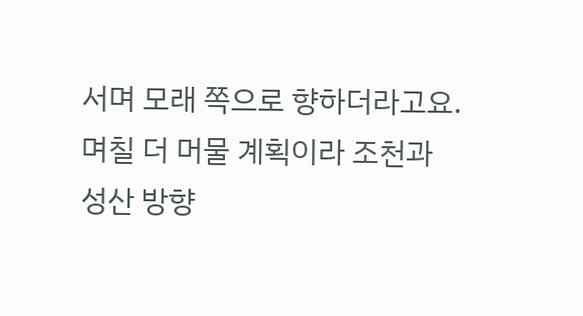서며 모래 쪽으로 향하더라고요. 며칠 더 머물 계획이라 조천과 성산 방향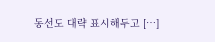동선도 대략 표시해두고 […]